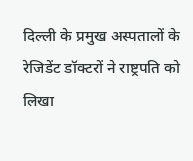दिल्ली के प्रमुख अस्पतालों के रेजिडेंट डॉक्टरों ने राष्ट्रपति को लिखा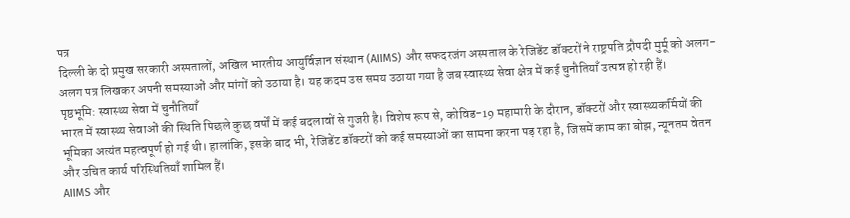पत्र
दिल्ली के दो प्रमुख सरकारी अस्पतालों, अखिल भारतीय आयुर्विज्ञान संस्थान (AIIMS) और सफदरजंग अस्पताल के रेजिडेंट डॉक्टरों ने राष्ट्रपति द्रौपदी मुर्मू को अलग-अलग पत्र लिखकर अपनी समस्याओं और मांगों को उठाया है। यह कदम उस समय उठाया गया है जब स्वास्थ्य सेवा क्षेत्र में कई चुनौतियाँ उत्पन्न हो रही हैं।
पृष्ठभूमि: स्वास्थ्य सेवा में चुनौतियाँ
भारत में स्वास्थ्य सेवाओं की स्थिति पिछले कुछ वर्षों में कई बदलावों से गुजरी है। विशेष रूप से, कोविड-19 महामारी के दौरान, डॉक्टरों और स्वास्थ्यकर्मियों की भूमिका अत्यंत महत्वपूर्ण हो गई थी। हालांकि, इसके बाद भी, रेजिडेंट डॉक्टरों को कई समस्याओं का सामना करना पड़ रहा है, जिसमें काम का बोझ, न्यूनतम वेतन और उचित कार्य परिस्थितियाँ शामिल हैं।
AIIMS और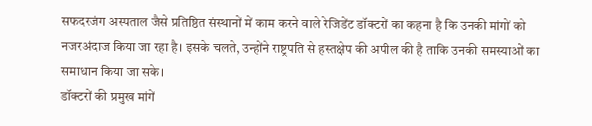सफदरजंग अस्पताल जैसे प्रतिष्ठित संस्थानों में काम करने वाले रेजिडेंट डॉक्टरों का कहना है कि उनकी मांगों को नजरअंदाज किया जा रहा है। इसके चलते, उन्होंने राष्ट्रपति से हस्तक्षेप की अपील की है ताकि उनकी समस्याओं का समाधान किया जा सके।
डॉक्टरों की प्रमुख मांगें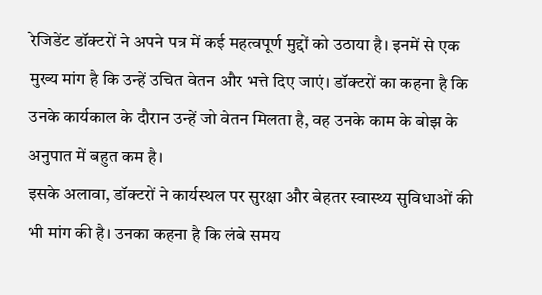रेजिडेंट डॉक्टरों ने अपने पत्र में कई महत्वपूर्ण मुद्दों को उठाया है। इनमें से एक मुख्य मांग है कि उन्हें उचित वेतन और भत्ते दिए जाएं। डॉक्टरों का कहना है कि उनके कार्यकाल के दौरान उन्हें जो वेतन मिलता है, वह उनके काम के बोझ के अनुपात में बहुत कम है।
इसके अलावा, डॉक्टरों ने कार्यस्थल पर सुरक्षा और बेहतर स्वास्थ्य सुविधाओं की भी मांग की है। उनका कहना है कि लंबे समय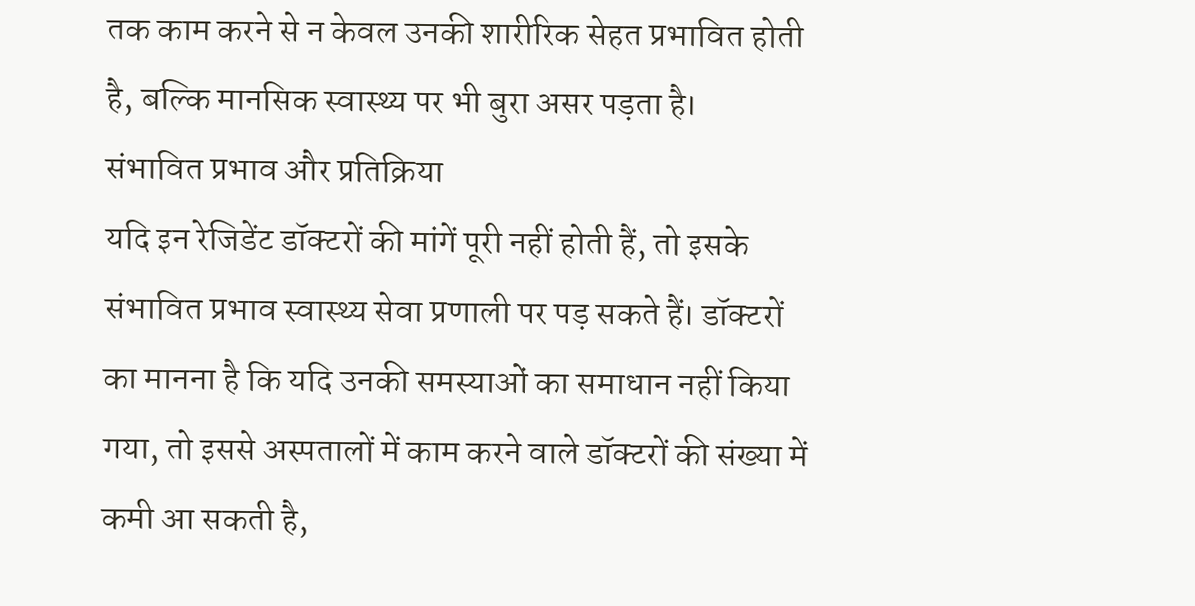तक काम करने से न केवल उनकी शारीरिक सेहत प्रभावित होती है, बल्कि मानसिक स्वास्थ्य पर भी बुरा असर पड़ता है।
संभावित प्रभाव और प्रतिक्रिया
यदि इन रेजिडेंट डॉक्टरों की मांगें पूरी नहीं होती हैं, तो इसके संभावित प्रभाव स्वास्थ्य सेवा प्रणाली पर पड़ सकते हैं। डॉक्टरों का मानना है कि यदि उनकी समस्याओं का समाधान नहीं किया गया, तो इससे अस्पतालों में काम करने वाले डॉक्टरों की संख्या में कमी आ सकती है,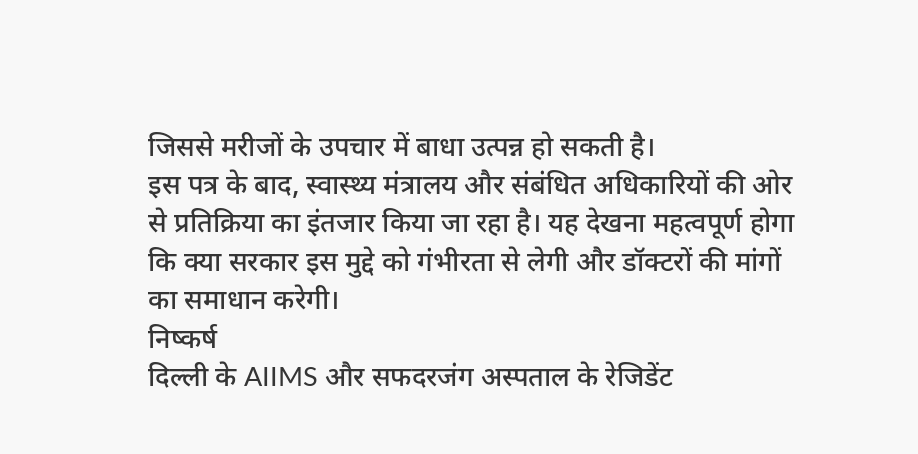जिससे मरीजों के उपचार में बाधा उत्पन्न हो सकती है।
इस पत्र के बाद, स्वास्थ्य मंत्रालय और संबंधित अधिकारियों की ओर से प्रतिक्रिया का इंतजार किया जा रहा है। यह देखना महत्वपूर्ण होगा कि क्या सरकार इस मुद्दे को गंभीरता से लेगी और डॉक्टरों की मांगों का समाधान करेगी।
निष्कर्ष
दिल्ली के AIIMS और सफदरजंग अस्पताल के रेजिडेंट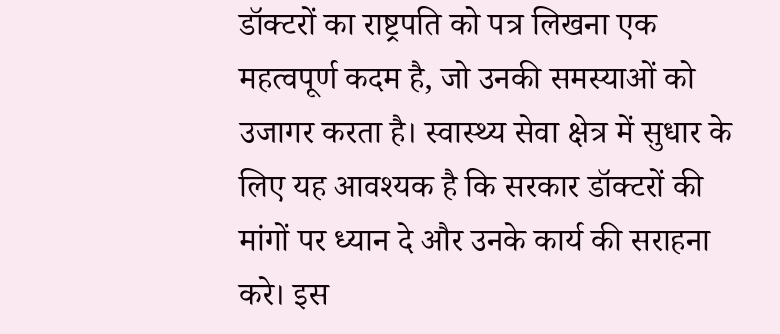डॉक्टरों का राष्ट्रपति को पत्र लिखना एक महत्वपूर्ण कदम है, जो उनकी समस्याओं को उजागर करता है। स्वास्थ्य सेवा क्षेत्र में सुधार के लिए यह आवश्यक है कि सरकार डॉक्टरों की मांगों पर ध्यान दे और उनके कार्य की सराहना करे। इस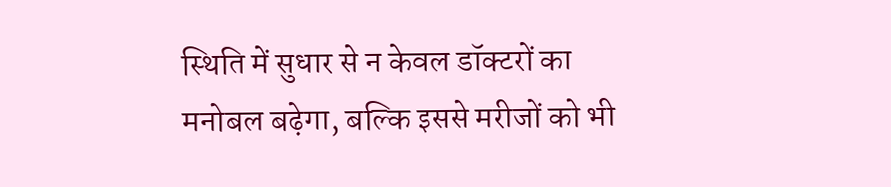स्थिति में सुधार से न केवल डॉक्टरों का मनोबल बढ़ेगा, बल्कि इससे मरीजों को भी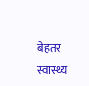बेहतर स्वास्थ्य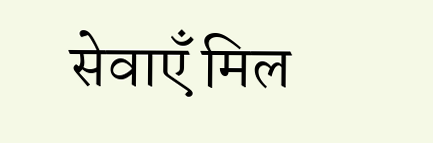सेवाएँ मिल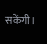सकेंगी।